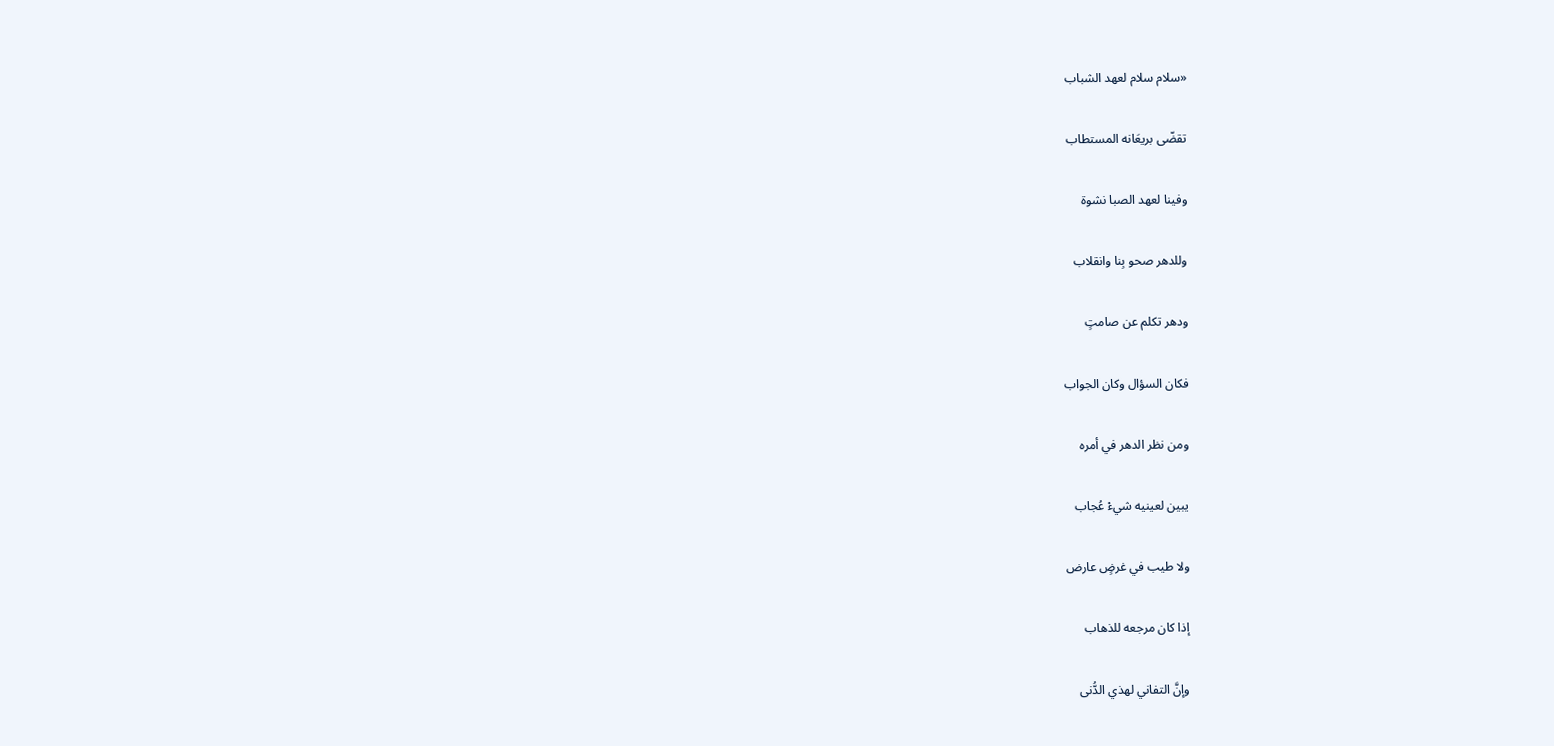«سلام سلام لعهد الشباب

تقضّى بريعَانه المستطاب

وفينا لعهد الصبا نشوة

وللدهر صحو بِنا وانقلاب

ودهر تكلم عن صامتٍ

فكان السؤال وكان الجواب

ومن نظر الدهر في أمره

يبين لعينيه شيءْ عُجاب

ولا طيب في غرضٍ عارض

إذا كان مرجعه للذهاب

وإنَّ التفاني لهذي الدُّنى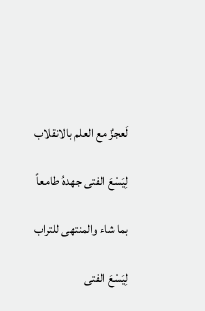لَعجزٌ مع العلم بالانقلاب

لِيَسْعَ الفتى جهدهُ طامعاً

بما شاء والمنتهى للتراب

لِيَسْعَ الفتى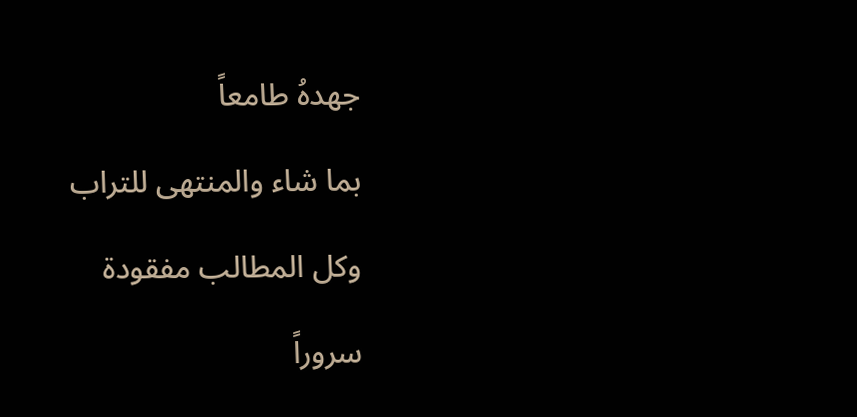جهدهُ طامعاً

بما شاء والمنتهى للتراب

وكل المطالب مفقودة

سروراً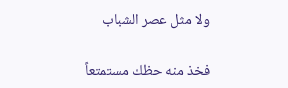ولا مثل عصر الشباب

فخذ منه حظك مستمتعاً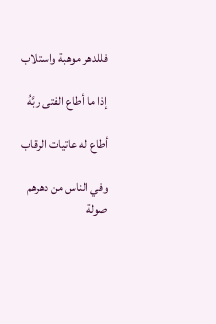فللدهر موهبة واستلاب

إذا ما أطاع الفتى ربَّهُ

أطاع له عاتيات الرقاب

وفي الناس من دهرهم صولة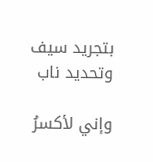بتجريد سيف وتحديد ناب

وإني لأكسرُ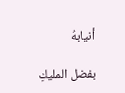أنيابهُ

بفضل المليكِ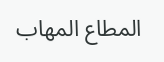المطاع المهاب